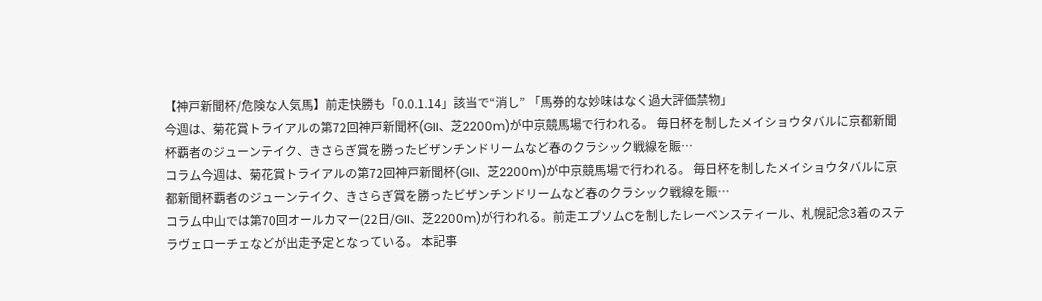【神戸新聞杯/危険な人気馬】前走快勝も「0.0.1.14」該当で“消し” 「馬券的な妙味はなく過大評価禁物」
今週は、菊花賞トライアルの第72回神戸新聞杯(GII、芝2200m)が中京競馬場で行われる。 毎日杯を制したメイショウタバルに京都新聞杯覇者のジューンテイク、きさらぎ賞を勝ったビザンチンドリームなど春のクラシック戦線を賑…
コラム今週は、菊花賞トライアルの第72回神戸新聞杯(GII、芝2200m)が中京競馬場で行われる。 毎日杯を制したメイショウタバルに京都新聞杯覇者のジューンテイク、きさらぎ賞を勝ったビザンチンドリームなど春のクラシック戦線を賑…
コラム中山では第70回オールカマー(22日/GII、芝2200m)が行われる。前走エプソムCを制したレーベンスティール、札幌記念3着のステラヴェローチェなどが出走予定となっている。 本記事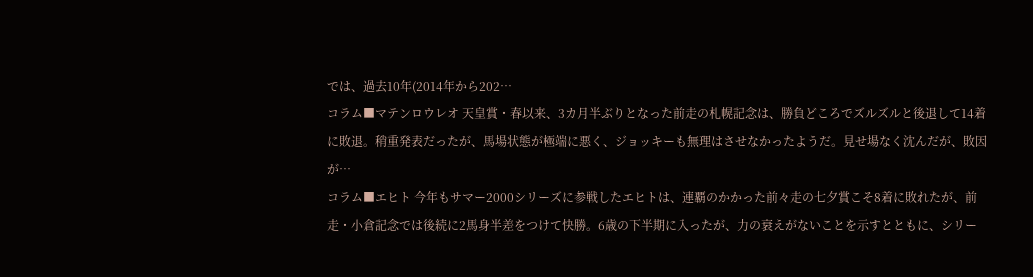では、過去10年(2014年から202…
コラム■マテンロウレオ 天皇賞・春以来、3カ月半ぶりとなった前走の札幌記念は、勝負どころでズルズルと後退して14着に敗退。稍重発表だったが、馬場状態が極端に悪く、ジョッキーも無理はさせなかったようだ。見せ場なく沈んだが、敗因が…
コラム■エヒト 今年もサマー2000シリーズに参戦したエヒトは、連覇のかかった前々走の七夕賞こそ8着に敗れたが、前走・小倉記念では後続に2馬身半差をつけて快勝。6歳の下半期に入ったが、力の衰えがないことを示すとともに、シリー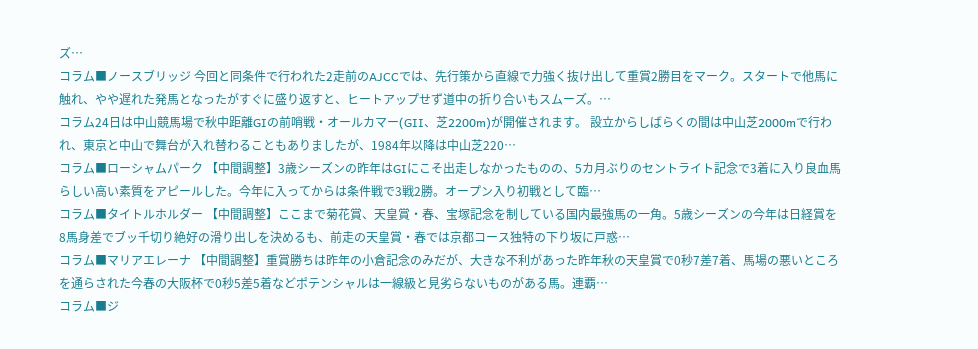ズ…
コラム■ノースブリッジ 今回と同条件で行われた2走前のAJCCでは、先行策から直線で力強く抜け出して重賞2勝目をマーク。スタートで他馬に触れ、やや遅れた発馬となったがすぐに盛り返すと、ヒートアップせず道中の折り合いもスムーズ。…
コラム24日は中山競馬場で秋中距離GIの前哨戦・オールカマー(GII、芝2200m)が開催されます。 設立からしばらくの間は中山芝2000mで行われ、東京と中山で舞台が入れ替わることもありましたが、1984年以降は中山芝220…
コラム■ローシャムパーク 【中間調整】3歳シーズンの昨年はGIにこそ出走しなかったものの、5カ月ぶりのセントライト記念で3着に入り良血馬らしい高い素質をアピールした。今年に入ってからは条件戦で3戦2勝。オープン入り初戦として臨…
コラム■タイトルホルダー 【中間調整】ここまで菊花賞、天皇賞・春、宝塚記念を制している国内最強馬の一角。5歳シーズンの今年は日経賞を8馬身差でブッ千切り絶好の滑り出しを決めるも、前走の天皇賞・春では京都コース独特の下り坂に戸惑…
コラム■マリアエレーナ 【中間調整】重賞勝ちは昨年の小倉記念のみだが、大きな不利があった昨年秋の天皇賞で0秒7差7着、馬場の悪いところを通らされた今春の大阪杯で0秒5差5着などポテンシャルは一線級と見劣らないものがある馬。連覇…
コラム■ジ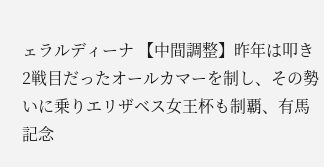ェラルディーナ 【中間調整】昨年は叩き2戦目だったオールカマーを制し、その勢いに乗りエリザベス女王杯も制覇、有馬記念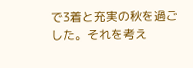で3着と充実の秋を過ごした。それを考え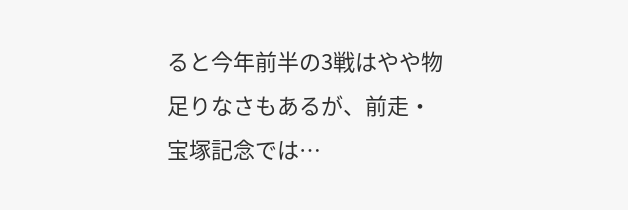ると今年前半の3戦はやや物足りなさもあるが、前走・宝塚記念では…